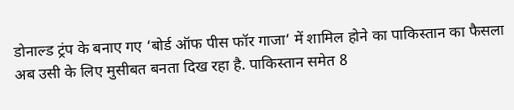डोनाल्ड ट्रंप के बनाए गए ‘बोर्ड ऑफ पीस फॉर गाजा’ में शामिल होने का पाकिस्तान का फैसला अब उसी के लिए मुसीबत बनता दिख रहा है. पाकिस्तान समेत 8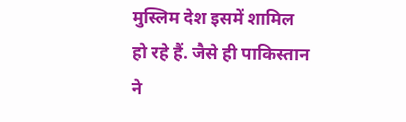मुस्लिम देश इसमें शामिल हो रहे हैं. जैसे ही पाकिस्तान ने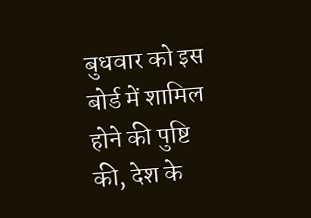बुधवार को इस बोर्ड में शामिल होने की पुष्टि की, देश के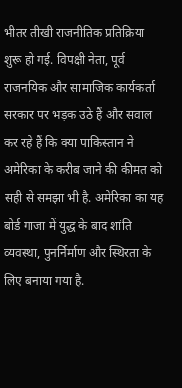भीतर तीखी राजनीतिक प्रतिक्रिया शुरू हो गई. विपक्षी नेता, पूर्व राजनयिक और सामाजिक कार्यकर्ता सरकार पर भड़क उठे हैं और सवाल कर रहे हैं कि क्या पाकिस्तान ने अमेरिका के करीब जाने की कीमत को सही से समझा भी है. अमेरिका का यह बोर्ड गाजा में युद्ध के बाद शांति व्यवस्था, पुनर्निर्माण और स्थिरता के लिए बनाया गया है.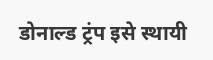डोनाल्ड ट्रंप इसे स्थायी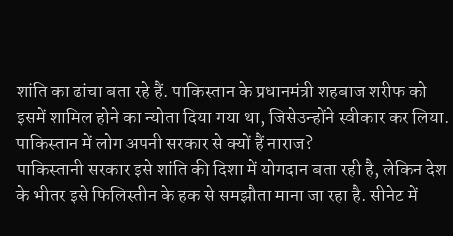शांति का ढांचा बता रहे हैं. पाकिस्तान के प्रधानमंत्री शहबाज शरीफ को इसमें शामिल होने का न्योता दिया गया था, जिसेउन्होंने स्वीकार कर लिया.
पाकिस्तान में लोग अपनी सरकार से क्यों हैं नाराज?
पाकिस्तानी सरकार इसे शांति की दिशा में योगदान बता रही है, लेकिन देश के भीतर इसे फिलिस्तीन के हक से समझौता माना जा रहा है. सीनेट में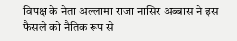विपक्ष के नेता अल्लामा राजा नासिर अब्बास ने इस फैसले को नैतिक रूप से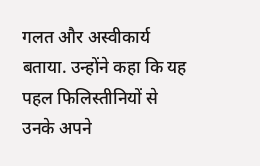गलत और अस्वीकार्य बताया. उन्होंने कहा कि यह पहल फिलिस्तीनियों से उनके अपने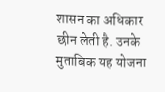शासन का अधिकार छीन लेती है. उनके मुताबिक यह योजना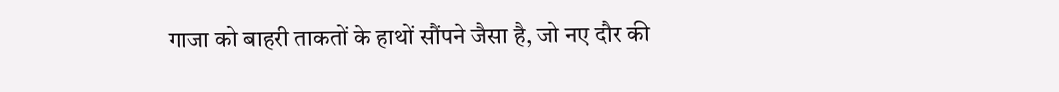गाजा को बाहरी ताकतों के हाथों सौंपने जैसा है, जो नए दौर की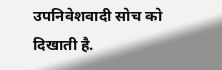उपनिवेशवादी सोच को दिखाती है.